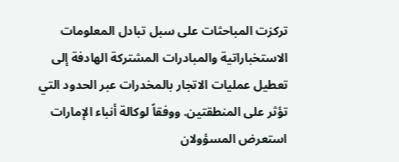تركزت المباحثات على سبل تبادل المعلومات الاستخباراتية والمبادرات المشتركة الهادفة إلى تعطيل عمليات الاتجار بالمخدرات عبر الحدود التي تؤثر على المنطقتين. ووفقاً لوكالة أنباء الإمارات استعرض المسؤولان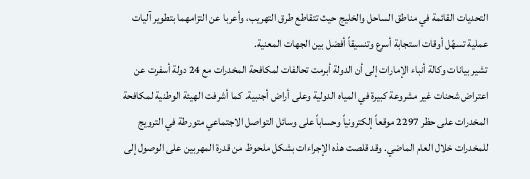التحديات القائمة في مناطق الساحل والخليج حيث تتقاطع طرق التهريب، وأعربا عن التزامهما بتطوير آليات عملية تسهّل أوقات استجابة أسرع وتنسيقاً أفضل بين الجهات المعنية.
تشير بيانات وكالة أنباء الإمارات إلى أن الدولة أبرمت تحالفات لمكافحة المخدرات مع 24 دولة أسفرت عن اعتراض شحنات غير مشروعة كبيرة في المياه الدولية وعلى أراض أجنبية. كما أشرفت الهيئة الوطنية لمكافحة المخدرات على حظر 2297 موقعاً إلكترونياً وحساباً على وسائل التواصل الاجتماعي متورطة في الترويج للمخدرات خلال العام الماضي. وقد قلصت هذه الإجراءات بشكل ملحوظ من قدرة المهربين على الوصول إلى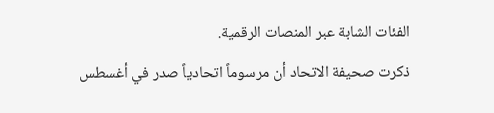الفئات الشابة عبر المنصات الرقمية.
ذكرت صحيفة الاتحاد أن مرسوماً اتحادياً صدر في أغسطس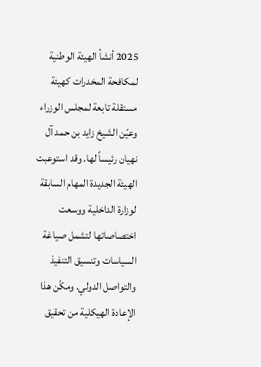2025 أنشأ الهيئة الوطنية لمكافحة المخدرات كهيئة مستقلة تابعة لمجلس الوزراء وعيّن الشيخ زايد بن حمد آل نهيان رئيساً لها. وقد استوعبت الهيئة الجديدة المهام السابقة لوزارة الداخلية ووسعت اختصاصاتها لتشمل صياغة السياسات وتنسيق التنفيذ والتواصل الدولي. ومكّن هذا الإعادة الهيكلية من تحقيق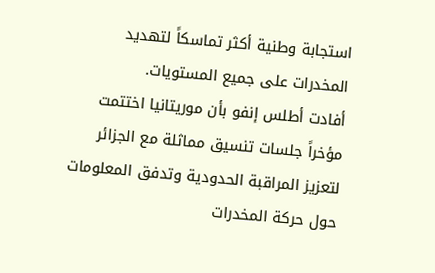استجابة وطنية أكثر تماسكاً لتهديد المخدرات على جميع المستويات.
أفادت أطلس إنفو بأن موريتانيا اختتمت مؤخراً جلسات تنسيق مماثلة مع الجزائر لتعزيز المراقبة الحدودية وتدفق المعلومات حول حركة المخدرات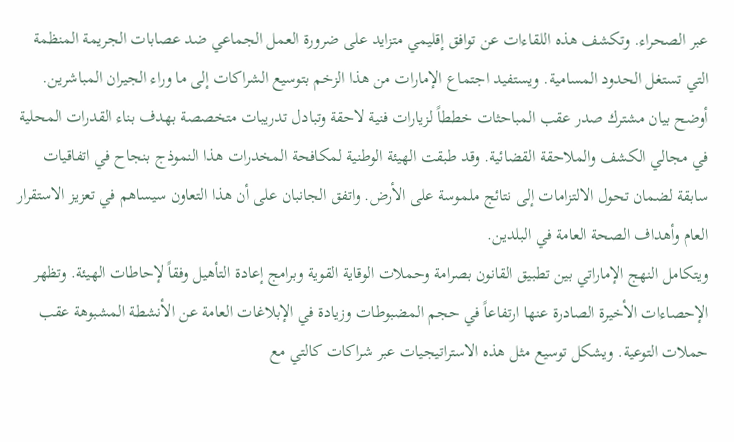عبر الصحراء. وتكشف هذه اللقاءات عن توافق إقليمي متزايد على ضرورة العمل الجماعي ضد عصابات الجريمة المنظمة التي تستغل الحدود المسامية. ويستفيد اجتماع الإمارات من هذا الزخم بتوسيع الشراكات إلى ما وراء الجيران المباشرين.
أوضح بيان مشترك صدر عقب المباحثات خططاً لزيارات فنية لاحقة وتبادل تدريبات متخصصة بهدف بناء القدرات المحلية في مجالي الكشف والملاحقة القضائية. وقد طبقت الهيئة الوطنية لمكافحة المخدرات هذا النموذج بنجاح في اتفاقيات سابقة لضمان تحول الالتزامات إلى نتائج ملموسة على الأرض. واتفق الجانبان على أن هذا التعاون سيساهم في تعزيز الاستقرار العام وأهداف الصحة العامة في البلدين.
ويتكامل النهج الإماراتي بين تطبيق القانون بصرامة وحملات الوقاية القوية وبرامج إعادة التأهيل وفقاً لإحاطات الهيئة. وتظهر الإحصاءات الأخيرة الصادرة عنها ارتفاعاً في حجم المضبوطات وزيادة في الإبلاغات العامة عن الأنشطة المشبوهة عقب حملات التوعية. ويشكل توسيع مثل هذه الاستراتيجيات عبر شراكات كالتي مع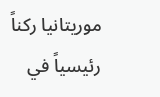موريتانيا ركناً رئيسياً في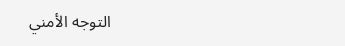التوجه الأمني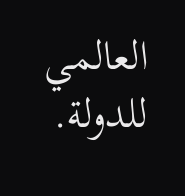العالمي للدولة.